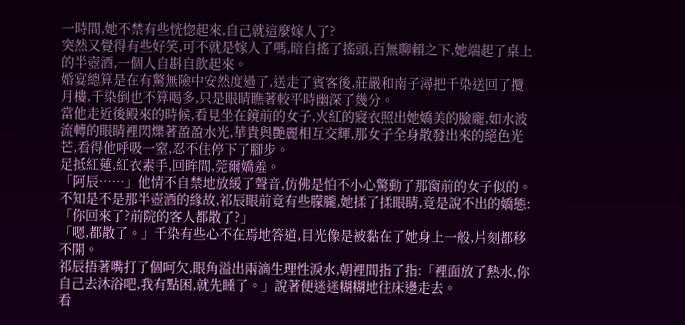一時間,她不禁有些恍惚起來,自己就這麼嫁人了?
突然又覺得有些好笑,可不就是嫁人了嗎,暗自搖了搖頭,百無聊賴之下,她端起了桌上的半壺酒,一個人自斟自飲起來。
婚宴總算是在有驚無險中安然度過了,送走了賓客後,莊嚴和南子潯把千染送回了攬月樓,千染倒也不算喝多,只是眼睛瞧著較平時幽深了幾分。
當他走近後殿來的時候,看見坐在鏡前的女子,火紅的寢衣照出她嬌美的臉龐,如水波流轉的眼睛裡閃爍著盈盈水光,華貴與艷麗相互交輝,那女子全身散發出來的絕色光芒,看得他呼吸一窒,忍不住停下了腳步。
足抵紅蓮,紅衣素手,回眸間,莞爾嬌羞。
「阿辰……」他情不自禁地放緩了聲音,仿佛是怕不小心驚動了那窗前的女子似的。
不知是不是那半壺酒的緣故,祁辰眼前竟有些朦朧,她揉了揉眼睛,竟是說不出的嬌態:「你回來了?前院的客人都散了?」
「嗯,都散了。」千染有些心不在焉地答道,目光像是被黏在了她身上一般,片刻都移不開。
祁辰捂著嘴打了個呵欠,眼角溢出兩滴生理性淚水,朝裡間指了指:「裡面放了熱水,你自己去沐浴吧,我有點困,就先睡了。」說著便迷迷糊糊地往床邊走去。
看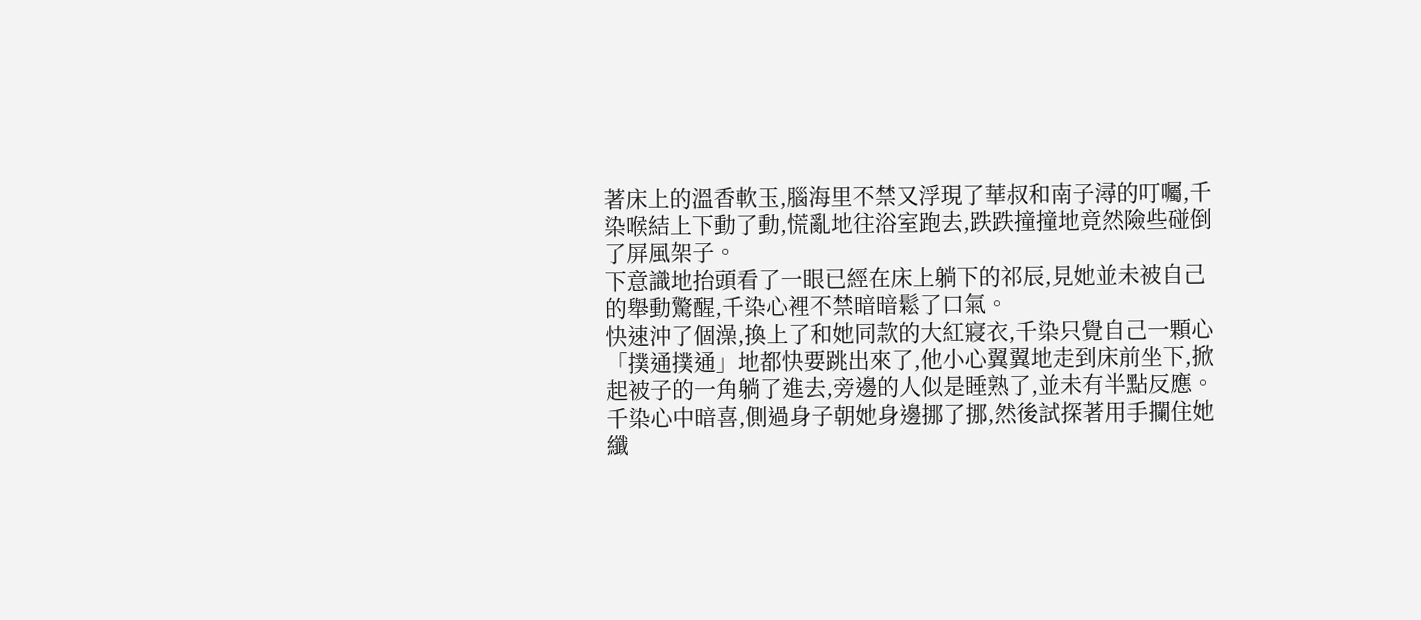著床上的溫香軟玉,腦海里不禁又浮現了華叔和南子潯的叮囑,千染喉結上下動了動,慌亂地往浴室跑去,跌跌撞撞地竟然險些碰倒了屏風架子。
下意識地抬頭看了一眼已經在床上躺下的祁辰,見她並未被自己的舉動驚醒,千染心裡不禁暗暗鬆了口氣。
快速沖了個澡,換上了和她同款的大紅寢衣,千染只覺自己一顆心「撲通撲通」地都快要跳出來了,他小心翼翼地走到床前坐下,掀起被子的一角躺了進去,旁邊的人似是睡熟了,並未有半點反應。
千染心中暗喜,側過身子朝她身邊挪了挪,然後試探著用手攔住她纖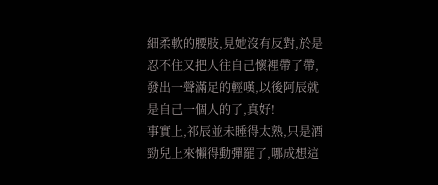細柔軟的腰肢,見她沒有反對,於是忍不住又把人往自己懷裡帶了帶,發出一聲滿足的輕嘆,以後阿辰就是自己一個人的了,真好!
事實上,祁辰並未睡得太熟,只是酒勁兒上來懶得動彈罷了,哪成想這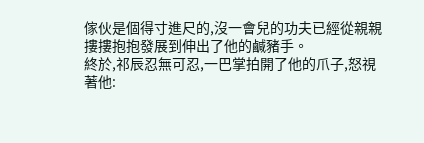傢伙是個得寸進尺的,沒一會兒的功夫已經從親親摟摟抱抱發展到伸出了他的鹹豬手。
終於,祁辰忍無可忍,一巴掌拍開了他的爪子,怒視著他: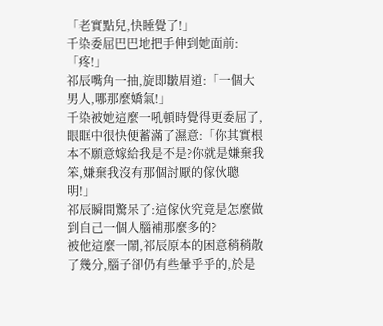「老實點兒,快睡覺了!」
千染委屈巴巴地把手伸到她面前:「疼!」
祁辰嘴角一抽,旋即皺眉道:「一個大男人,哪那麼嬌氣!」
千染被她這麼一吼頓時覺得更委屈了,眼眶中很快便蓄滿了濕意:「你其實根本不願意嫁給我是不是?你就是嫌棄我笨,嫌棄我沒有那個討厭的傢伙聰明!」
祁辰瞬間驚呆了:這傢伙究竟是怎麼做到自己一個人腦補那麼多的?
被他這麼一鬧,祁辰原本的困意稍稍散了幾分,腦子卻仍有些暈乎乎的,於是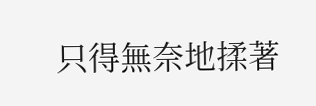只得無奈地揉著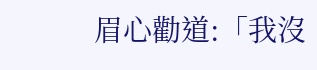眉心勸道:「我沒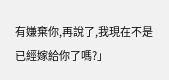有嫌棄你,再說了,我現在不是已經嫁給你了嗎?」